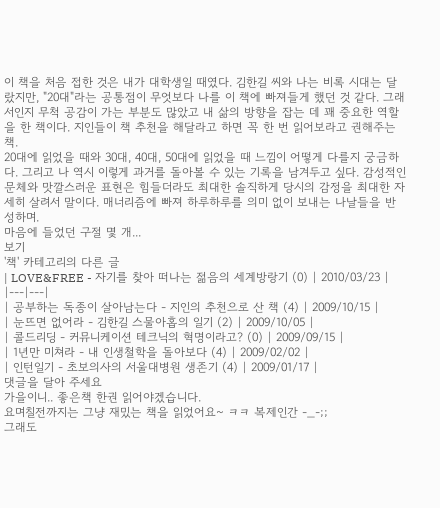이 책을 처음 접한 것은 내가 대학생일 때였다. 김한길 씨와 나는 비록 시대는 달랐지만, "20대"라는 공통점이 무엇보다 나를 이 책에 빠져들게 했던 것 같다. 그래서인지 무척 공감이 가는 부분도 많았고 내 삶의 방향을 잡는 데 꽤 중요한 역할을 한 책이다. 지인들이 책 추천을 해달라고 하면 꼭 한 번 읽어보라고 권해주는 책.
20대에 읽었을 때와 30대, 40대, 50대에 읽었을 때 느낌이 어떻게 다를지 궁금하다. 그리고 나 역시 이렇게 과거를 돌아볼 수 있는 기록을 남겨두고 싶다. 감성적인 문체와 맛깔스러운 표현은 힘들더라도 최대한 솔직하게 당시의 감정을 최대한 자세히 살려서 말이다. 매너리즘에 빠져 하루하루를 의미 없이 보내는 나날들을 반성하며.
마음에 들었던 구절 몇 개...
보기
'책' 카테고리의 다른 글
| LOVE&FREE - 자기를 찾아 떠나는 젊음의 세계방랑기 (0) | 2010/03/23 |
|---|---|
| 공부하는 독종이 살아남는다 - 지인의 추천으로 산 책 (4) | 2009/10/15 |
| 눈뜨면 없어라 - 김한길 스물아홉의 일기 (2) | 2009/10/05 |
| 콜드리딩 - 커뮤니케이션 테크닉의 혁명이라고? (0) | 2009/09/15 |
| 1년만 미쳐라 - 내 인생철학을 돌아보다 (4) | 2009/02/02 |
| 인턴일기 - 초보의사의 서울대병원 생존기 (4) | 2009/01/17 |
댓글을 달아 주세요
가을이니.. 좋은책 한권 읽어야겠습니다.
요며칠전까지는 그냥 재밌는 책을 읽었어요~ ㅋㅋ 복제인간 -_-;;
그래도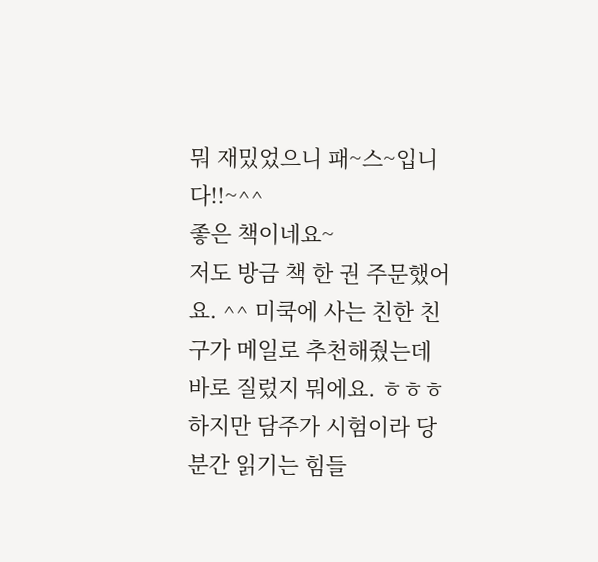뭐 재밌었으니 패~스~입니다!!~^^
좋은 책이네요~
저도 방금 책 한 권 주문했어요. ^^ 미쿡에 사는 친한 친구가 메일로 추천해줬는데 바로 질렀지 뭐에요. ㅎㅎㅎ 하지만 담주가 시험이라 당분간 읽기는 힘들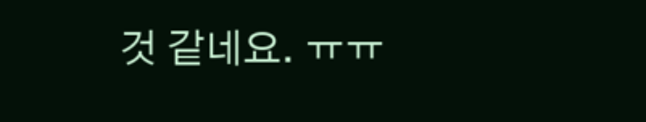것 같네요. ㅠㅠ